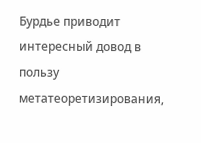Бурдье приводит интересный довод в пользу метатеоретизирования,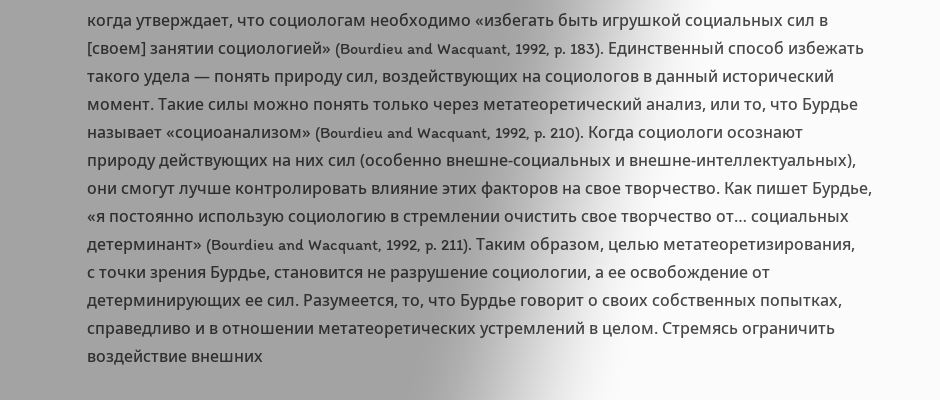когда утверждает, что социологам необходимо «избегать быть игрушкой социальных сил в [своем] занятии социологией» (Bourdieu and Wacquant, 1992, p. 183). Единственный способ избежать такого удела — понять природу сил, воздействующих на социологов в данный исторический момент. Такие силы можно понять только через метатеоретический анализ, или то, что Бурдье называет «социоанализом» (Bourdieu and Wacquant, 1992, p. 210). Когда социологи осознают природу действующих на них сил (особенно внешне-социальных и внешне-интеллектуальных), они смогут лучше контролировать влияние этих факторов на свое творчество. Как пишет Бурдье, «я постоянно использую социологию в стремлении очистить свое творчество от… социальных детерминант» (Bourdieu and Wacquant, 1992, p. 211). Таким образом, целью метатеоретизирования, с точки зрения Бурдье, становится не разрушение социологии, а ее освобождение от детерминирующих ее сил. Разумеется, то, что Бурдье говорит о своих собственных попытках, справедливо и в отношении метатеоретических устремлений в целом. Стремясь ограничить воздействие внешних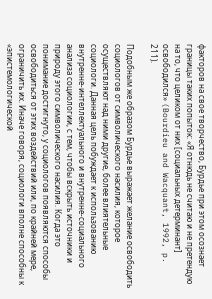факторов на свое творчество, Бурдье при этом осознает границы таких попыток: «Я отнюдь не считаю и не претендую на то, что целиком от них [социальных детерминант] освободился» (Bourdieu and Wacquant, 1992, p. 211).

Подобным же образом Бурдье выражает желание освободить социологов от символического насилия, которое осуществляют над ними другие, более влиятельные социологи. Данная цель побуждает к использованию внутренне-интеллектуального и внутренне-социального анализа социологии, с тем, чтобы вскрыть источники и природу этого символического насилия. Когда это понимание достигнуто, у социологов появляются способы освободиться от этих воздействий или, по крайней мере, ограничить их. Иначе говоря, социологи вполне способны к «эпистемологической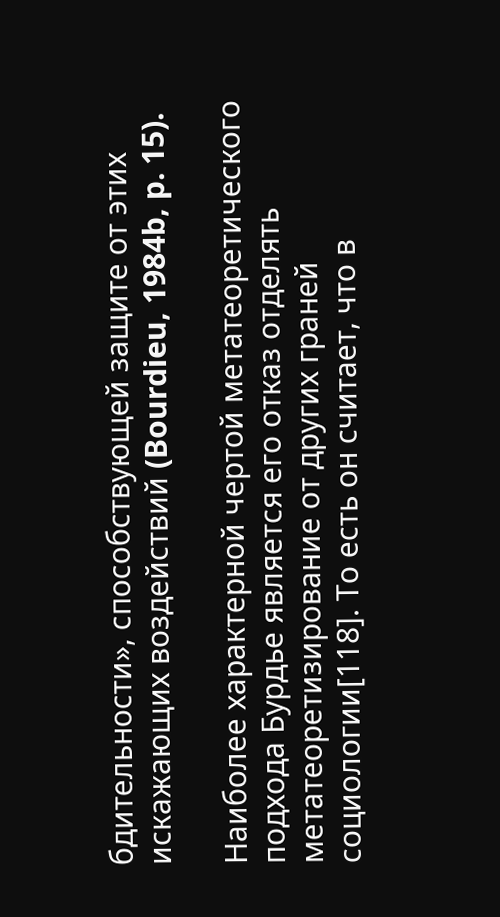бдительности», способствующей защите от этих искажающих воздействий (Bourdieu, 1984b, p. 15).

Наиболее характерной чертой метатеоретического подхода Бурдье является его отказ отделять метатеоретизирование от других граней социологии[118]. То есть он считает, что в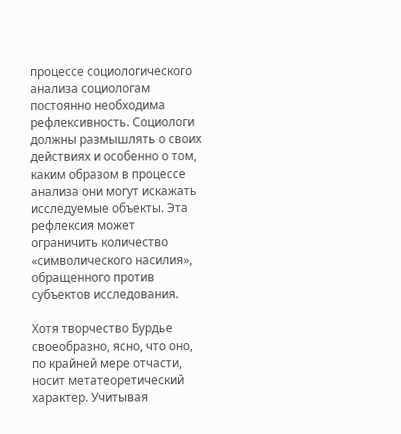процессе социологического анализа социологам постоянно необходима рефлексивность. Социологи должны размышлять о своих действиях и особенно о том, каким образом в процессе анализа они могут искажать исследуемые объекты. Эта рефлексия может ограничить количество «символического насилия», обращенного против субъектов исследования.

Хотя творчество Бурдье своеобразно, ясно, что оно, по крайней мере отчасти, носит метатеоретический характер. Учитывая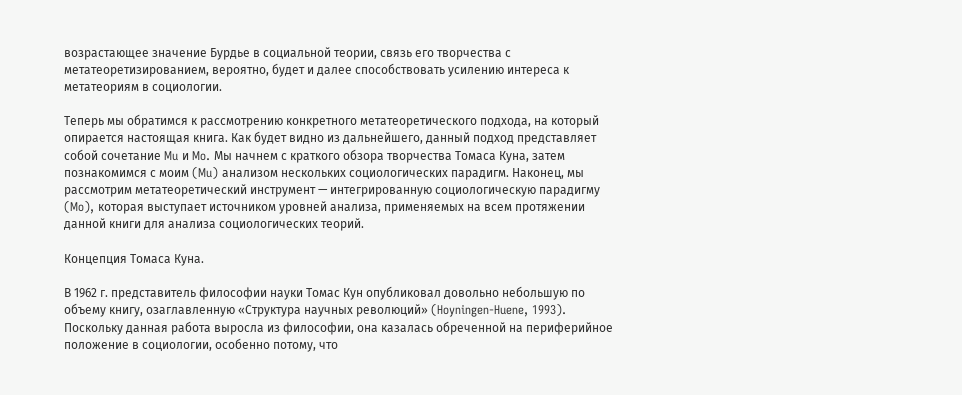возрастающее значение Бурдье в социальной теории, связь его творчества с метатеоретизированием, вероятно, будет и далее способствовать усилению интереса к метатеориям в социологии.

Теперь мы обратимся к рассмотрению конкретного метатеоретического подхода, на который опирается настоящая книга. Как будет видно из дальнейшего, данный подход представляет собой сочетание Mu и Mo. Мы начнем с краткого обзора творчества Томаса Куна, затем познакомимся с моим (Mu) анализом нескольких социологических парадигм. Наконец, мы рассмотрим метатеоретический инструмент — интегрированную социологическую парадигму (Mo), которая выступает источником уровней анализа, применяемых на всем протяжении данной книги для анализа социологических теорий.

Концепция Томаса Куна.

В 1962 г. представитель философии науки Томас Кун опубликовал довольно небольшую по объему книгу, озаглавленную «Структура научных революций» (Hoyningen-Huene, 1993). Поскольку данная работа выросла из философии, она казалась обреченной на периферийное положение в социологии, особенно потому, что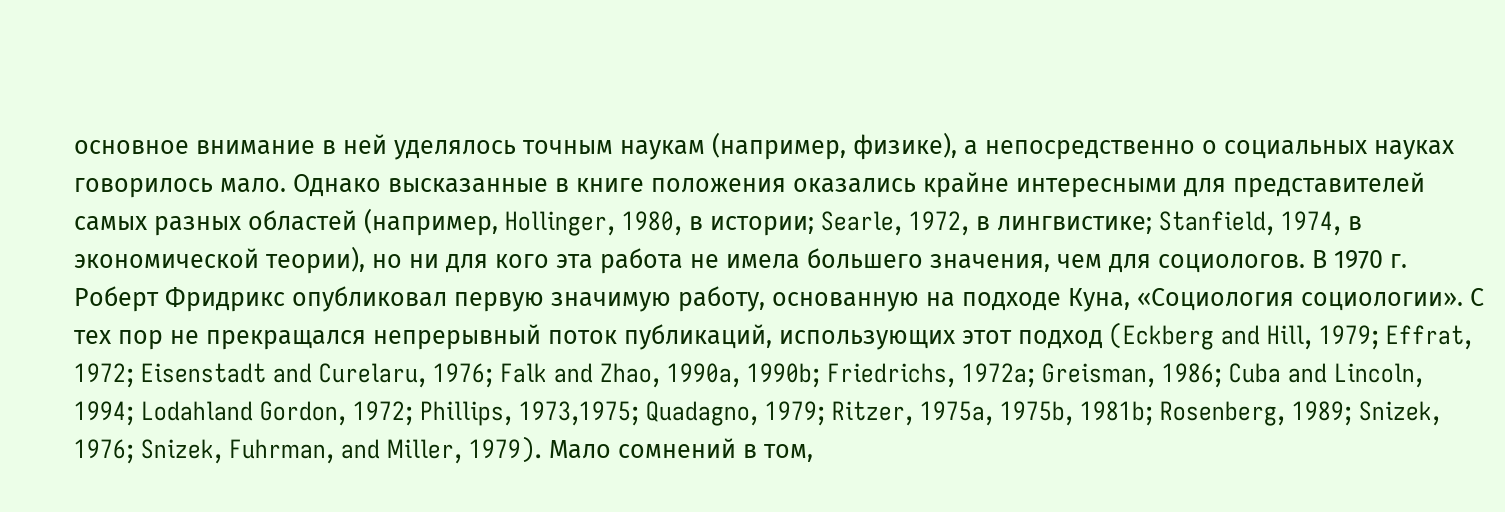основное внимание в ней уделялось точным наукам (например, физике), а непосредственно о социальных науках говорилось мало. Однако высказанные в книге положения оказались крайне интересными для представителей самых разных областей (например, Hollinger, 1980, в истории; Searle, 1972, в лингвистике; Stanfield, 1974, в экономической теории), но ни для кого эта работа не имела большего значения, чем для социологов. В 1970 г. Роберт Фридрикс опубликовал первую значимую работу, основанную на подходе Куна, «Социология социологии». С тех пор не прекращался непрерывный поток публикаций, использующих этот подход (Eckberg and Hill, 1979; Effrat, 1972; Eisenstadt and Curelaru, 1976; Falk and Zhao, 1990a, 1990b; Friedrichs, 1972a; Greisman, 1986; Cuba and Lincoln, 1994; Lodahland Gordon, 1972; Phillips, 1973,1975; Quadagno, 1979; Ritzer, 1975a, 1975b, 1981b; Rosenberg, 1989; Snizek, 1976; Snizek, Fuhrman, and Miller, 1979). Мало сомнений в том,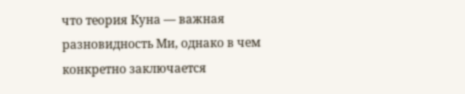что теория Куна — важная разновидность Ми, однако в чем конкретно заключается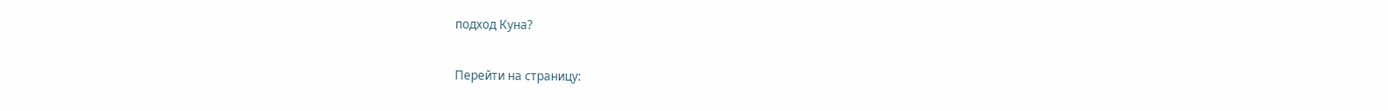подход Куна?

Перейти на страницу: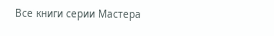Все книги серии Мастера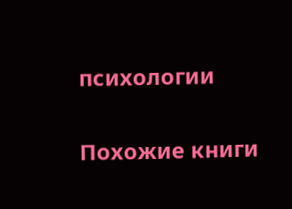психологии

Похожие книги